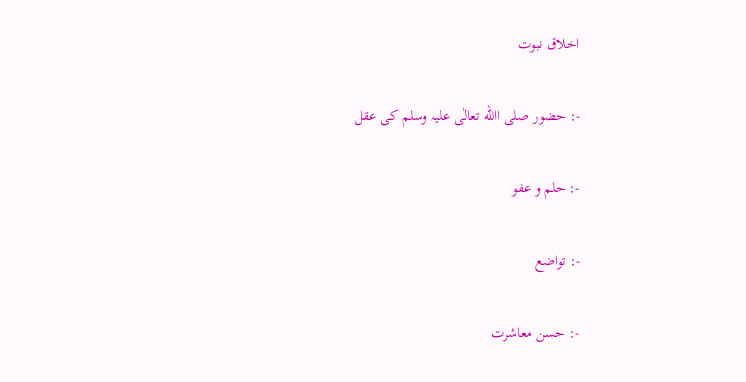اخلاق نبوت

-: حضور صلی االله تعالٰی علیہ وسلم کی عقل

-: حلم و عفو

-: تواضع

-: حسن معاشرت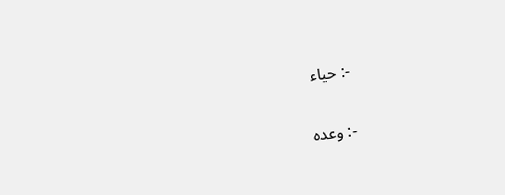-: حیاء

-: وعدہ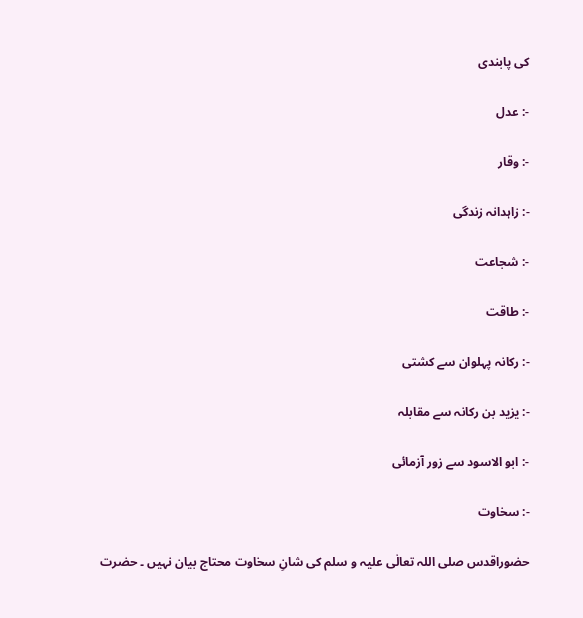کی پابندی

-: عدل

-: وقار

-: زاہدانہ زندگی

-: شجاعت

-: طاقت

-: رکانہ پہلوان سے کشتی

-: یزید بن رکانہ سے مقابلہ

-: ابو الاسود سے زور آزمائی

-: سخاوت

حضوراقدس صلی اللہ تعالٰی علیہ و سلم کی شانِ سخاوت محتاج بیان نہیں ۔ حضرت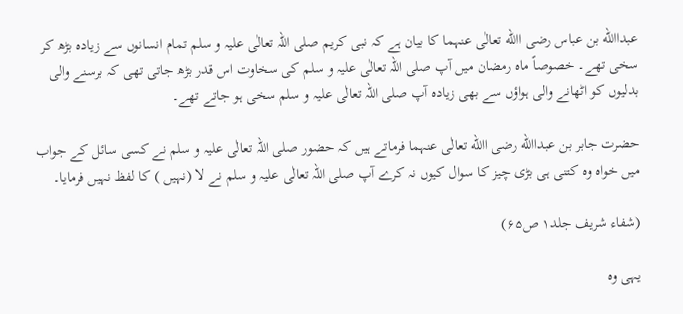عبداالله بن عباس رضی االله تعالٰی عنہما کا بیان ہے کہ نبی کریم صلی اللہ تعالٰی علیہ و سلم تمام انسانوں سے زیادہ بڑھ کر سخی تھے۔ خصوصاً ماہ رمضان میں آپ صلی اللہ تعالٰی علیہ و سلم کی سخاوت اس قدر بڑھ جاتی تھی کہ برسنے والی بدلیوں کو اٹھانے والی ہواؤں سے بھی زیادہ آپ صلی اللہ تعالٰی علیہ و سلم سخی ہو جاتے تھے۔

حضرت جابر بن عبداالله رضی االله تعالٰی عنہما فرماتے ہیں کہ حضور صلی اللہ تعالٰی علیہ و سلم نے کسی سائل کے جواب میں خواہ وہ کتنی ہی بڑی چیز کا سوال کیوں نہ کرے آپ صلی اللہ تعالٰی علیہ و سلم نے لا (نہیں ) کا لفظ نہیں فرمایا۔

(شفاء شریف جلد۱ ص۶۵)

یہی وہ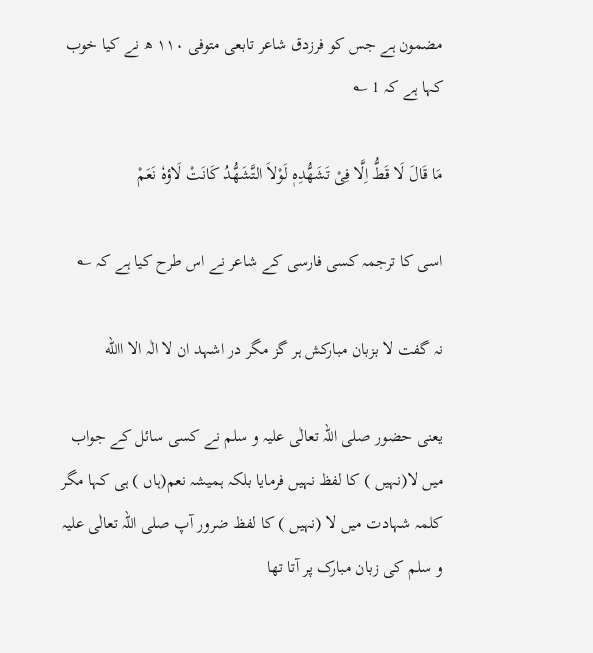مضمون ہے جس کو فرزدق شاعر تابعی متوفی ۱۱۰ ھ نے کیا خوب کہا ہے کہ 1 ؎

مَا قَالَ لَا قَطُّ اِلَّا فِیْ تَشَھُّدِہٖ لَوْلاَ التَّشَھُّدُ کَانَتْ لَاؤہٗ نَعَمْ

اسی کا ترجمہ کسی فارسی کے شاعر نے اس طرح کیا ہے کہ ؎

نہ گفت لا بزبان مبارکش ہر گز مگر در اشہد ان لا الٰہ الا االله

یعنی حضور صلی اللہ تعالٰی علیہ و سلم نے کسی سائل کے جواب میں لا(نہیں ) کا لفظ نہیں فرمایا بلکہ ہمیشہ نعم(ہاں ) ہی کہا مگر کلمہ شہادت میں لا (نہیں ) کا لفظ ضرور آپ صلی اللہ تعالٰی علیہ و سلم کی زبان مبارک پر آتا تھا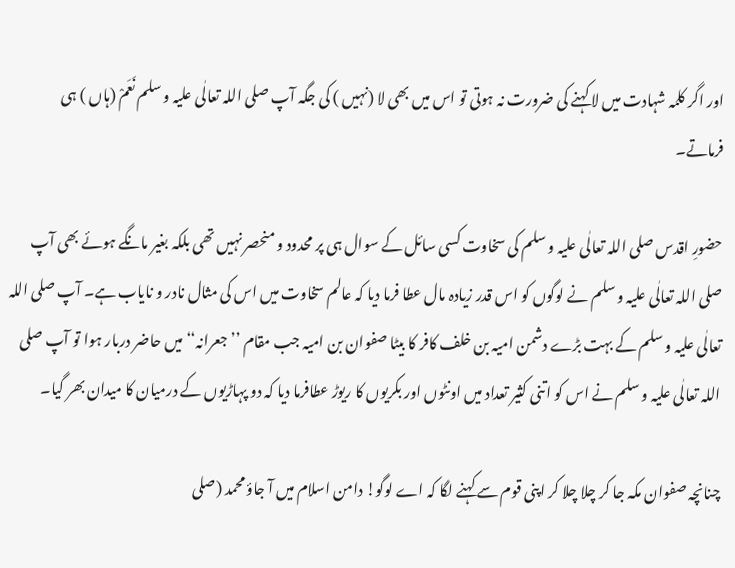اور اگر کلمہ شہادت میں لا کہنے کی ضرورت نہ ہوتی تو اس میں بھی لا (نہیں ) کی جگہ آپ صلی اللہ تعالٰی علیہ و سلم نَعَمْ (ہاں ) ہی فرماتے۔

حضورِ اقدس صلی اللہ تعالٰی علیہ و سلم کی سخاوت کسی سائل کے سوال ہی پر محدود و منحصر نہیں تھی بلکہ بغیر مانگے ہوئے بھی آپ صلی اللہ تعالٰی علیہ و سلم نے لوگوں کو اس قدر زیادہ مال عطا فرما دیا کہ عالم سخاوت میں اس کی مثال نادر و نایاب ہے۔ آپ صلی اللہ تعالٰی علیہ و سلم کے بہت بڑے دشمن امیہ بن خلف کافر کا بیٹا صفوان بن امیہ جب مقام ’’جعرانہ‘‘ میں حاضر دربار ہوا تو آپ صلی اللہ تعالٰی علیہ و سلم نے اس کو اتنی کثیر تعداد میں اونٹوں اور بکریوں کا ریوڑ عطافرما دیا کہ دو پہاڑیوں کے درمیان کا میدان بھر گیا۔

چنانچہ صفوان مکہ جا کر چلا چلا کر اپنی قوم سے کہنے لگا کہ اے لوگو! دامن اسلام میں آ جاؤ محمد (صلی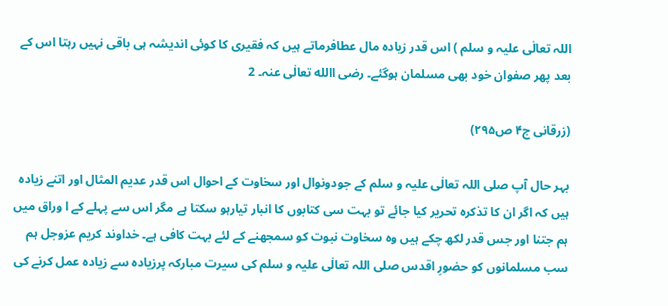اللہ تعالٰی علیہ و سلم ) اس قدر زیادہ مال عطافرماتے ہیں کہ فقیری کا کوئی اندیشہ ہی باقی نہیں رہتا اس کے بعد پھر صفوان خود بھی مسلمان ہوگئے۔ رضی االله تعالٰی عنہ۔ 2

(زرقانی ج۴ ص۲۹۵)

بہر حال آپ صلی اللہ تعالٰی علیہ و سلم کے جودونوال اور سخاوت کے احوال اس قدر عدیم المثال اور اتنے زیادہ ہیں کہ اگر ان کا تذکرہ تحریر کیا جائے تو بہت سی کتابوں کا انبار تیارہو سکتا ہے مگر اس سے پہلے کے ا وراق میں ہم جتنا اور جس قدر لکھ چکے ہیں وہ سخاوت نبوت کو سمجھنے کے لئے بہت کافی ہے۔ خداوند کریم عزوجل ہم سب مسلمانوں کو حضورِ اقدس صلی اللہ تعالٰی علیہ و سلم کی سیرت مبارکہ پرزیادہ سے زیادہ عمل کرنے کی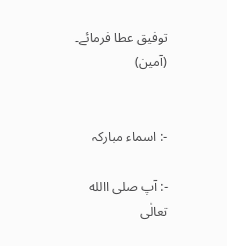توفیق عطا فرمائے۔ (آمین)


-: اسماء مبارکہ

-: آپ صلی االله تعالٰی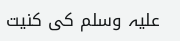علیہ وسلم کی کنیت